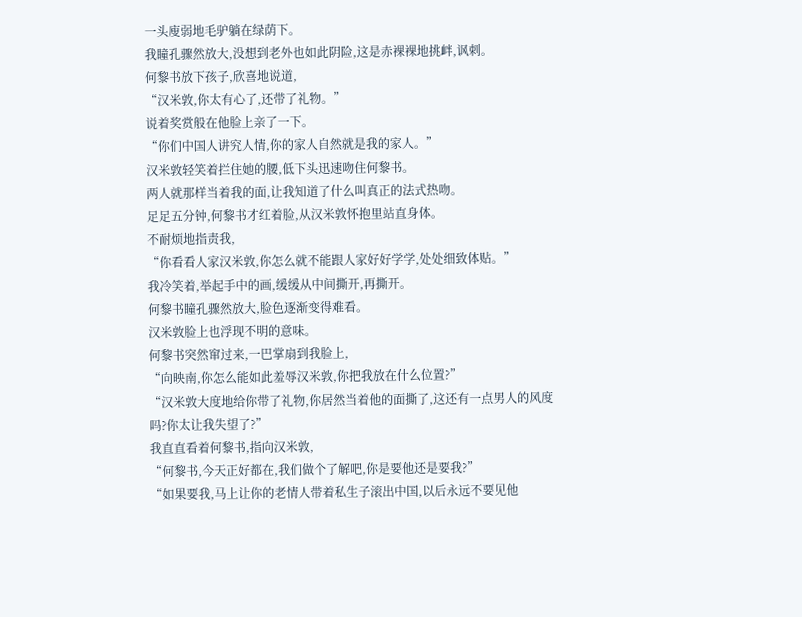一头廋弱地毛驴躺在绿荫下。
我瞳孔骤然放大,没想到老外也如此阴险,这是赤裸裸地挑衅,讽刺。
何黎书放下孩子,欣喜地说道,
“汉米敦,你太有心了,还带了礼物。”
说着奖赏般在他脸上亲了一下。
“你们中国人讲究人情,你的家人自然就是我的家人。”
汉米敦轻笑着拦住她的腰,低下头迅速吻住何黎书。
两人就那样当着我的面,让我知道了什么叫真正的法式热吻。
足足五分钟,何黎书才红着脸,从汉米敦怀抱里站直身体。
不耐烦地指责我,
“你看看人家汉米敦,你怎么就不能跟人家好好学学,处处细致体贴。”
我冷笑着,举起手中的画,缓缓从中间撕开,再撕开。
何黎书瞳孔骤然放大,脸色逐渐变得难看。
汉米敦脸上也浮现不明的意味。
何黎书突然窜过来,一巴掌扇到我脸上,
“向映南,你怎么能如此羞辱汉米敦,你把我放在什么位置?”
“汉米敦大度地给你带了礼物,你居然当着他的面撕了,这还有一点男人的风度吗?你太让我失望了?”
我直直看着何黎书,指向汉米敦,
“何黎书,今天正好都在,我们做个了解吧,你是要他还是要我?”
“如果要我,马上让你的老情人带着私生子滚出中国,以后永远不要见他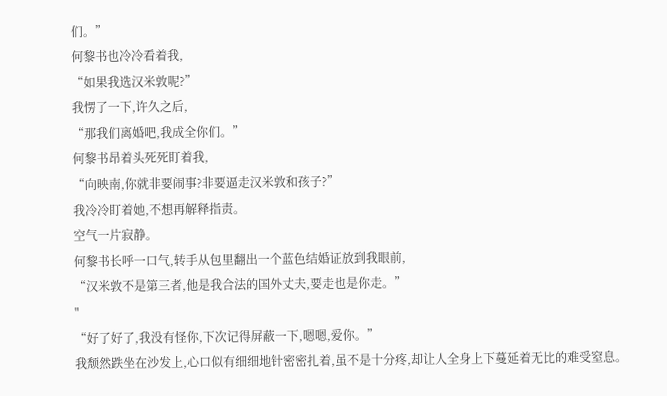们。”
何黎书也冷冷看着我,
“如果我选汉米敦呢?”
我愣了一下,许久之后,
“那我们离婚吧,我成全你们。”
何黎书昂着头死死盯着我,
“向映南,你就非要闹事?非要逼走汉米敦和孩子?”
我冷冷盯着她,不想再解释指责。
空气一片寂静。
何黎书长呼一口气,转手从包里翻出一个蓝色结婚证放到我眼前,
“汉米敦不是第三者,他是我合法的国外丈夫,要走也是你走。”
"
“好了好了,我没有怪你,下次记得屏蔽一下,嗯嗯,爱你。”
我颓然跌坐在沙发上,心口似有细细地针密密扎着,虽不是十分疼,却让人全身上下蔓延着无比的难受窒息。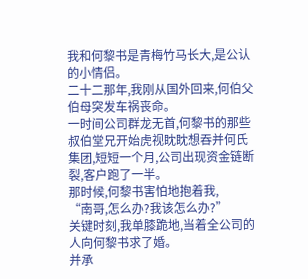我和何黎书是青梅竹马长大,是公认的小情侣。
二十二那年,我刚从国外回来,何伯父伯母突发车祸丧命。
一时间公司群龙无首,何黎书的那些叔伯堂兄开始虎视眈眈想吞并何氏集团,短短一个月,公司出现资金链断裂,客户跑了一半。
那时候,何黎书害怕地抱着我,
“南哥,怎么办?我该怎么办?”
关键时刻,我单膝跪地,当着全公司的人向何黎书求了婚。
并承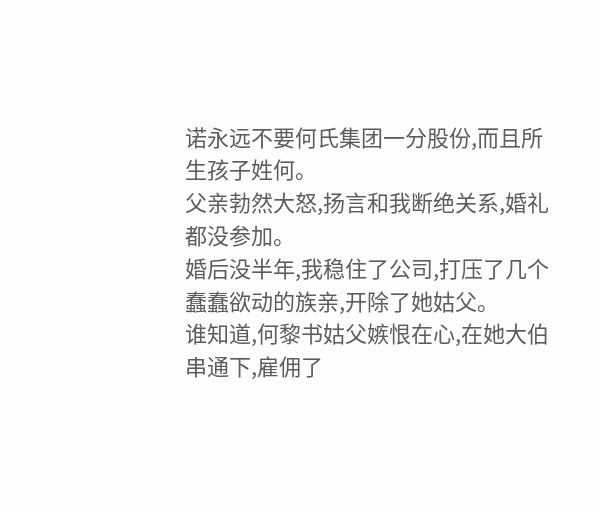诺永远不要何氏集团一分股份,而且所生孩子姓何。
父亲勃然大怒,扬言和我断绝关系,婚礼都没参加。
婚后没半年,我稳住了公司,打压了几个蠢蠢欲动的族亲,开除了她姑父。
谁知道,何黎书姑父嫉恨在心,在她大伯串通下,雇佣了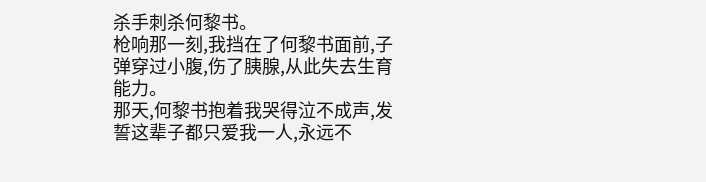杀手刺杀何黎书。
枪响那一刻,我挡在了何黎书面前,子弹穿过小腹,伤了胰腺,从此失去生育能力。
那天,何黎书抱着我哭得泣不成声,发誓这辈子都只爱我一人,永远不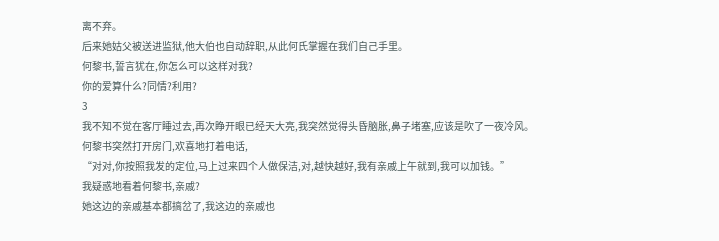离不弃。
后来她姑父被送进监狱,他大伯也自动辞职,从此何氏掌握在我们自己手里。
何黎书,誓言犹在,你怎么可以这样对我?
你的爱算什么?同情?利用?
3
我不知不觉在客厅睡过去,再次睁开眼已经天大亮,我突然觉得头昏脑胀,鼻子堵塞,应该是吹了一夜冷风。
何黎书突然打开房门,欢喜地打着电话,
“对对,你按照我发的定位,马上过来四个人做保洁,对,越快越好,我有亲戚上午就到,我可以加钱。”
我疑惑地看着何黎书,亲戚?
她这边的亲戚基本都搞岔了,我这边的亲戚也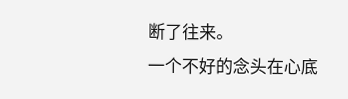断了往来。
一个不好的念头在心底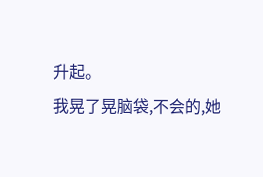升起。
我晃了晃脑袋,不会的,她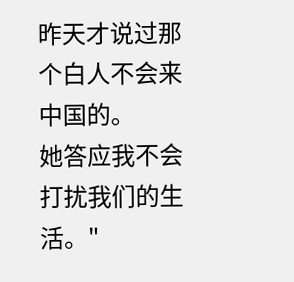昨天才说过那个白人不会来中国的。
她答应我不会打扰我们的生活。"